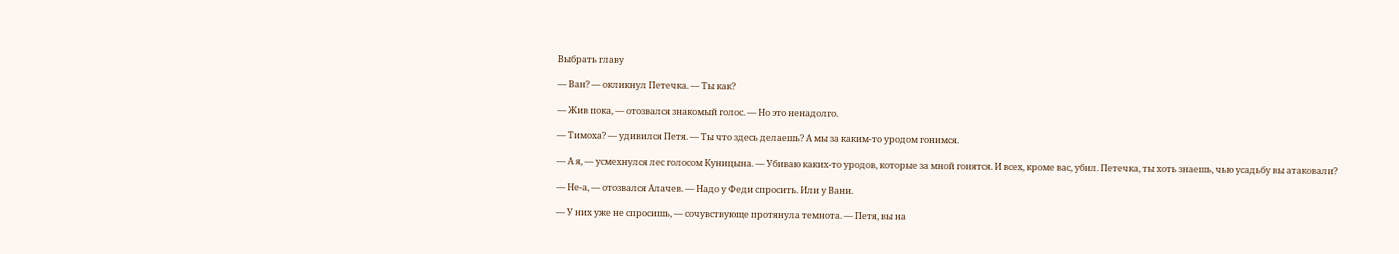Выбрать главу

— Ван? — окликнул Петечка. — Ты как?

— Жив пока, — отозвался знакомый голос. — Но это ненадолго.

— Тимоха? — удивился Петя. — Ты что здесь делаешь? А мы за каким-то уродом гонимся.

— А я, — усмехнулся лес голосом Куницына. — Убиваю каких-то уродов, которые за мной гонятся. И всех, кроме вас, убил. Петечка, ты хоть знаешь, чью усадьбу вы атаковали?

— Не-а, — отозвался Алачев. — Надо у Феди спросить. Или у Вани.

— У них уже не спросишь, — сочувствующе протянула темнота. — Петя, вы на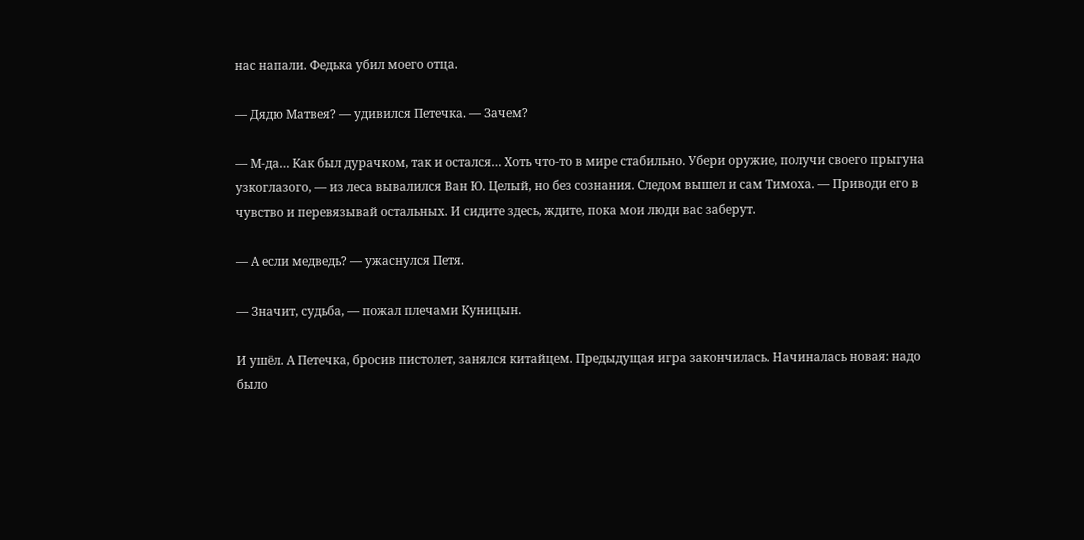нас напали. Федька убил моего отца.

— Дядю Матвея? — удивился Петечка. — Зачем?

— М-да… Как был дурачком, так и остался… Хоть что-то в мире стабильно. Убери оружие, получи своего прыгуна узкоглазого, — из леса вывалился Ван Ю. Целый, но без сознания. Следом вышел и сам Тимоха. — Приводи его в чувство и перевязывай остальных. И сидите здесь, ждите, пока мои люди вас заберут.

— А если медведь? — ужаснулся Петя.

— Значит, судьба, — пожал плечами Куницын.

И ушёл. А Петечка, бросив пистолет, занялся китайцем. Предыдущая игра закончилась. Начиналась новая: надо было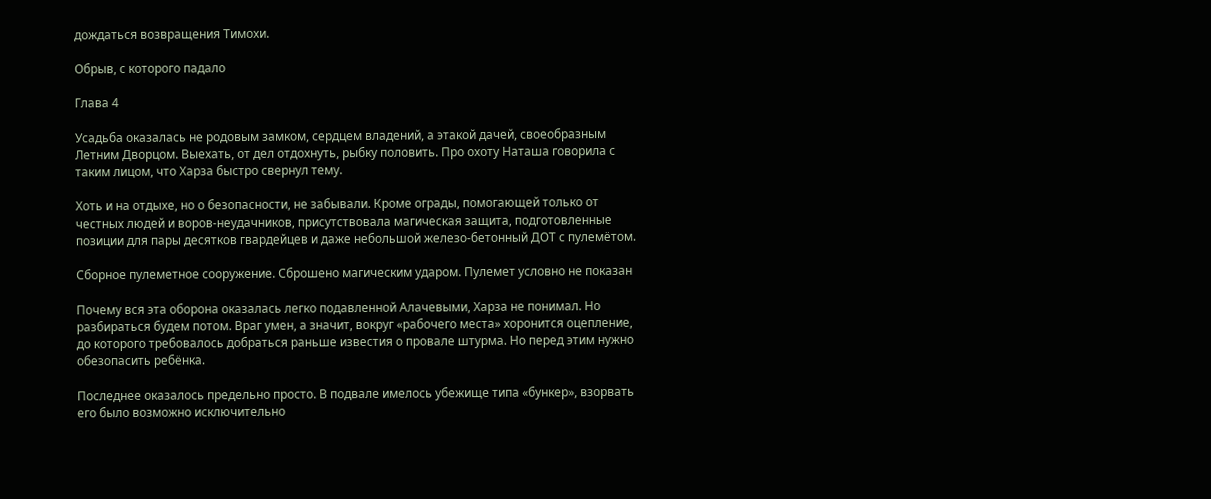дождаться возвращения Тимохи.

Обрыв, с которого падало

Глава 4

Усадьба оказалась не родовым замком, сердцем владений, а этакой дачей, своеобразным Летним Дворцом. Выехать, от дел отдохнуть, рыбку половить. Про охоту Наташа говорила с таким лицом, что Харза быстро свернул тему.

Хоть и на отдыхе, но о безопасности, не забывали. Кроме ограды, помогающей только от честных людей и воров-неудачников, присутствовала магическая защита, подготовленные позиции для пары десятков гвардейцев и даже небольшой железо-бетонный ДОТ с пулемётом.

Сборное пулеметное сооружение. Сброшено магическим ударом. Пулемет условно не показан

Почему вся эта оборона оказалась легко подавленной Алачевыми, Харза не понимал. Но разбираться будем потом. Враг умен, а значит, вокруг «рабочего места» хоронится оцепление, до которого требовалось добраться раньше известия о провале штурма. Но перед этим нужно обезопасить ребёнка.

Последнее оказалось предельно просто. В подвале имелось убежище типа «бункер», взорвать его было возможно исключительно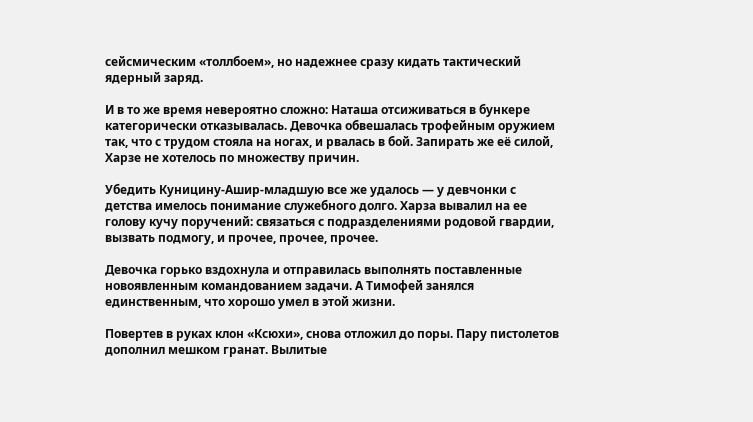сейсмическим «толлбоем», но надежнее сразу кидать тактический ядерный заряд.

И в то же время невероятно сложно: Наташа отсиживаться в бункере категорически отказывалась. Девочка обвешалась трофейным оружием так, что с трудом стояла на ногах, и рвалась в бой. Запирать же её силой, Харзе не хотелось по множеству причин.

Убедить Куницину-Ашир-младшую все же удалось — у девчонки с детства имелось понимание служебного долго. Харза вывалил на ее голову кучу поручений: связаться с подразделениями родовой гвардии, вызвать подмогу, и прочее, прочее, прочее.

Девочка горько вздохнула и отправилась выполнять поставленные новоявленным командованием задачи. А Тимофей занялся единственным, что хорошо умел в этой жизни.

Повертев в руках клон «Ксюхи», снова отложил до поры. Пару пистолетов дополнил мешком гранат. Вылитые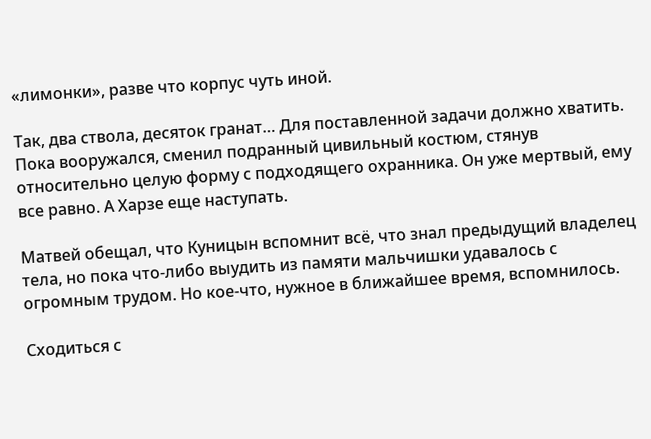«лимонки», разве что корпус чуть иной.

Так, два ствола, десяток гранат… Для поставленной задачи должно хватить. Пока вооружался, сменил подранный цивильный костюм, стянув относительно целую форму с подходящего охранника. Он уже мертвый, ему все равно. А Харзе еще наступать.

Матвей обещал, что Куницын вспомнит всё, что знал предыдущий владелец тела, но пока что-либо выудить из памяти мальчишки удавалось с огромным трудом. Но кое-что, нужное в ближайшее время, вспомнилось.

Сходиться с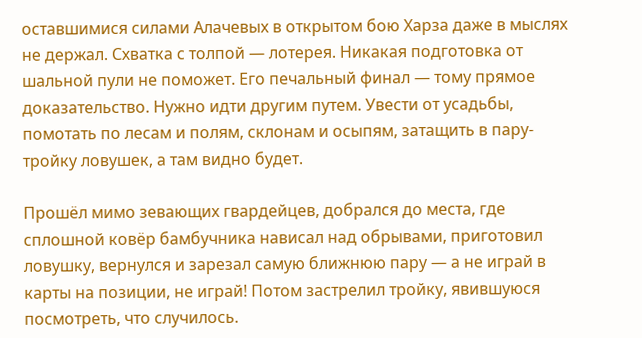оставшимися силами Алачевых в открытом бою Харза даже в мыслях не держал. Схватка с толпой — лотерея. Никакая подготовка от шальной пули не поможет. Его печальный финал — тому прямое доказательство. Нужно идти другим путем. Увести от усадьбы, помотать по лесам и полям, склонам и осыпям, затащить в пару-тройку ловушек, а там видно будет.

Прошёл мимо зевающих гвардейцев, добрался до места, где сплошной ковёр бамбучника нависал над обрывами, приготовил ловушку, вернулся и зарезал самую ближнюю пару — а не играй в карты на позиции, не играй! Потом застрелил тройку, явившуюся посмотреть, что случилось.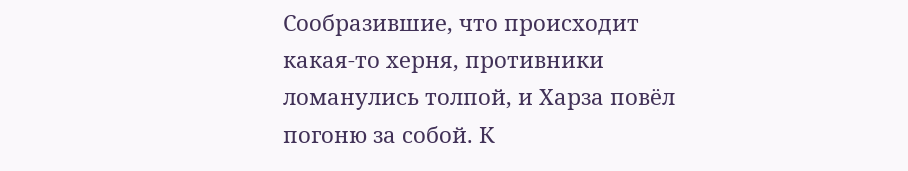Сообразившие, что происходит какая-то херня, противники ломанулись толпой, и Харза повёл погоню за собой. К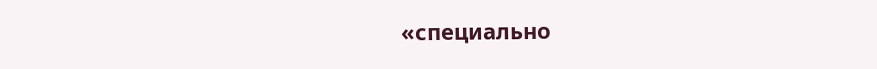«специально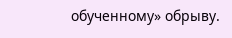обученному» обрыву.